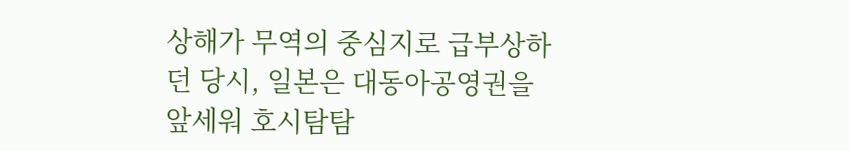상해가 무역의 중심지로 급부상하던 당시, 일본은 대동아공영권을 앞세워 호시탐탐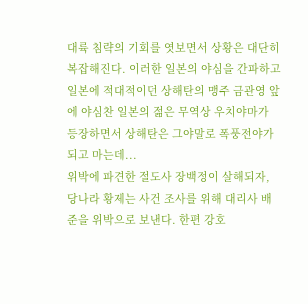대륙 침략의 기회를 엿보면서 상황은 대단히 복잡해진다. 이러한 일본의 야심을 간파하고 일본에 적대적이던 상해탄의 맹주 금관영 앞에 야심찬 일본의 젊은 무역상 우치야마가 등장하면서 상해탄은 그야말로 폭풍전야가 되고 마는데...
위박에 파견한 절도사 장백정이 살해되자, 당나라 황제는 사건 조사를 위해 대리사 배준을 위박으로 보낸다. 한편 강호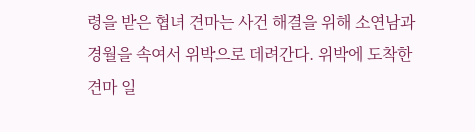령을 받은 협녀 견마는 사건 해결을 위해 소연남과 경월을 속여서 위박으로 데려간다. 위박에 도착한 견마 일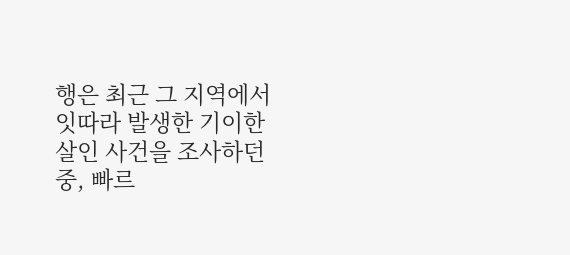행은 최근 그 지역에서 잇따라 발생한 기이한 살인 사건을 조사하던 중, 빠르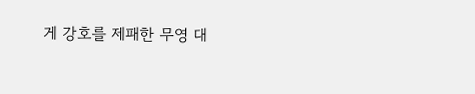게 강호를 제패한 무영 대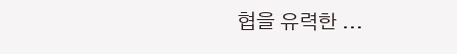협을 유력한 ...